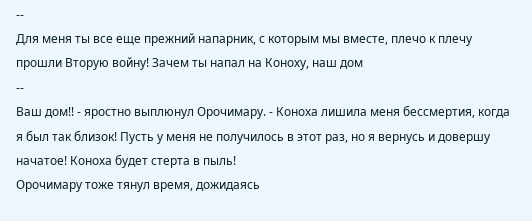--
Для меня ты все еще прежний напарник, с которым мы вместе, плечо к плечу прошли Вторую войну! Зачем ты напал на Коноху, наш дом
--
Ваш дом!! - яростно выплюнул Орочимару. - Коноха лишила меня бессмертия, когда я был так близок! Пусть у меня не получилось в этот раз, но я вернусь и довершу начатое! Коноха будет стерта в пыль!
Орочимару тоже тянул время, дожидаясь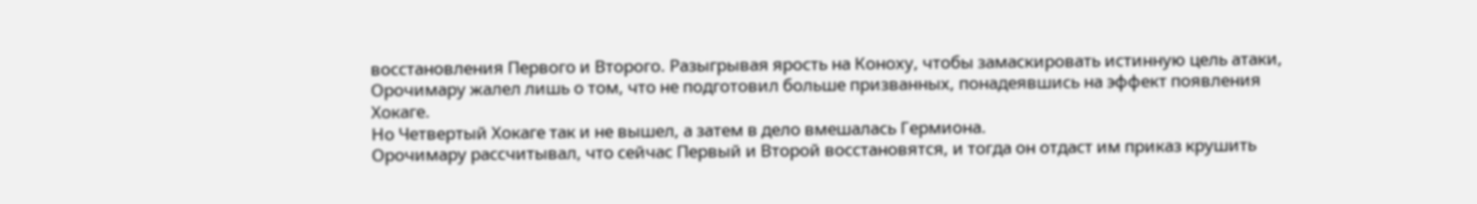восстановления Первого и Второго. Разыгрывая ярость на Коноху, чтобы замаскировать истинную цель атаки, Орочимару жалел лишь о том, что не подготовил больше призванных, понадеявшись на эффект появления Хокаге.
Но Четвертый Хокаге так и не вышел, а затем в дело вмешалась Гермиона.
Орочимару рассчитывал, что сейчас Первый и Второй восстановятся, и тогда он отдаст им приказ крушить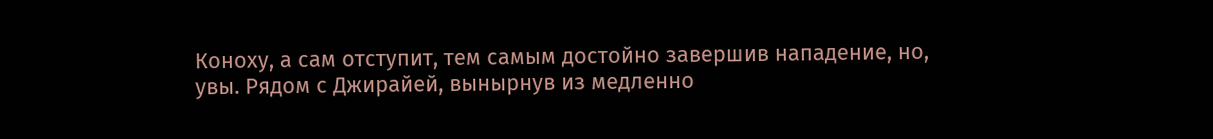Коноху, а сам отступит, тем самым достойно завершив нападение, но, увы. Рядом с Джирайей, вынырнув из медленно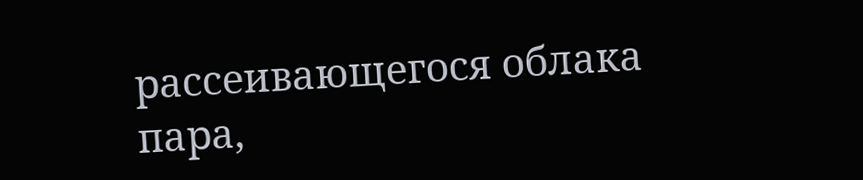рассеивающегося облака пара,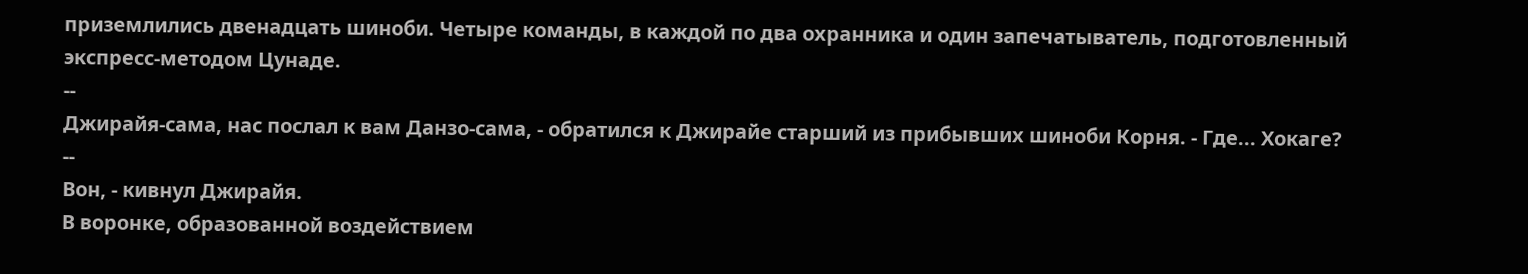приземлились двенадцать шиноби. Четыре команды, в каждой по два охранника и один запечатыватель, подготовленный экспресс-методом Цунаде.
--
Джирайя-сама, нас послал к вам Данзо-сама, - обратился к Джирайе старший из прибывших шиноби Корня. - Где... Хокаге?
--
Вон, - кивнул Джирайя.
В воронке, образованной воздействием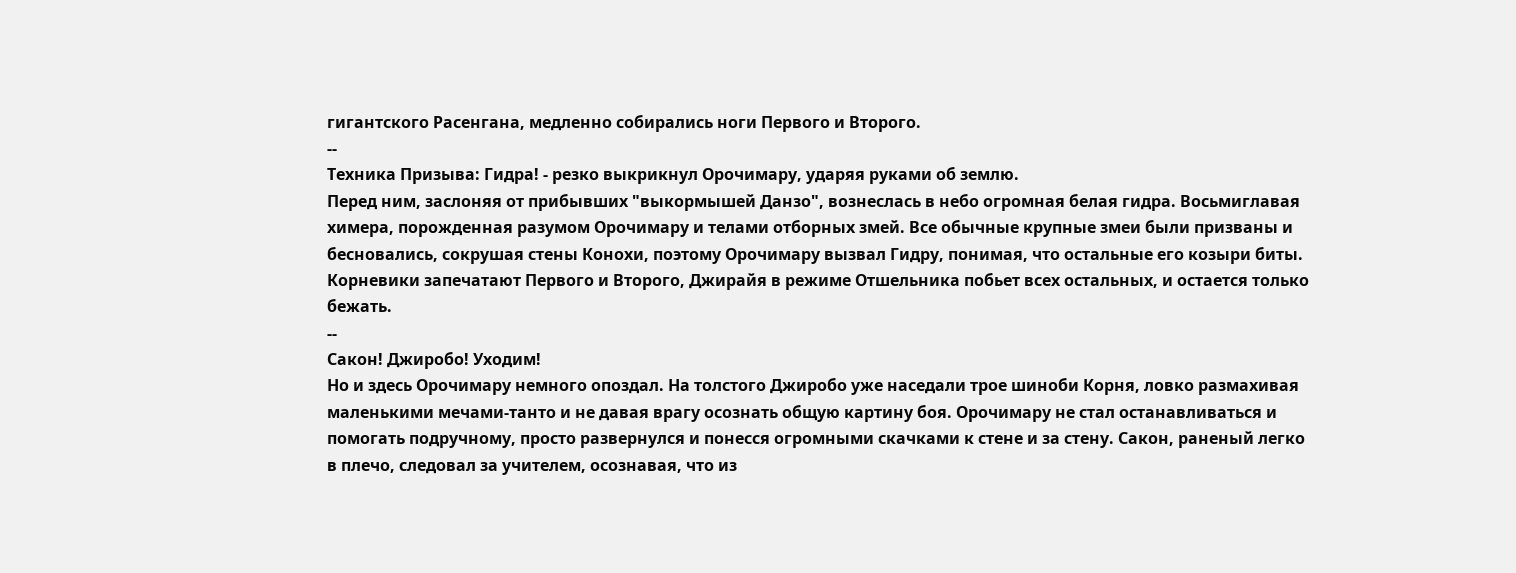гигантского Расенгана, медленно собирались ноги Первого и Второго.
--
Техника Призыва: Гидра! - резко выкрикнул Орочимару, ударяя руками об землю.
Перед ним, заслоняя от прибывших "выкормышей Данзо", вознеслась в небо огромная белая гидра. Восьмиглавая химера, порожденная разумом Орочимару и телами отборных змей. Все обычные крупные змеи были призваны и бесновались, сокрушая стены Конохи, поэтому Орочимару вызвал Гидру, понимая, что остальные его козыри биты. Корневики запечатают Первого и Второго, Джирайя в режиме Отшельника побьет всех остальных, и остается только бежать.
--
Сакон! Джиробо! Уходим!
Но и здесь Орочимару немного опоздал. На толстого Джиробо уже наседали трое шиноби Корня, ловко размахивая маленькими мечами-танто и не давая врагу осознать общую картину боя. Орочимару не стал останавливаться и помогать подручному, просто развернулся и понесся огромными скачками к стене и за стену. Сакон, раненый легко в плечо, следовал за учителем, осознавая, что из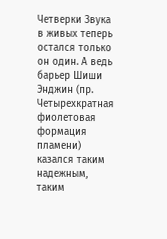Четверки Звука в живых теперь остался только он один. А ведь барьер Шиши Энджин (пр. Четырехкратная фиолетовая формация пламени) казался таким надежным, таким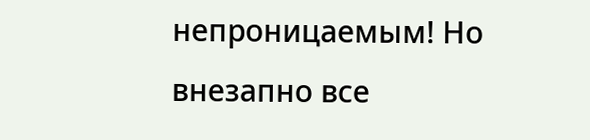непроницаемым! Но внезапно все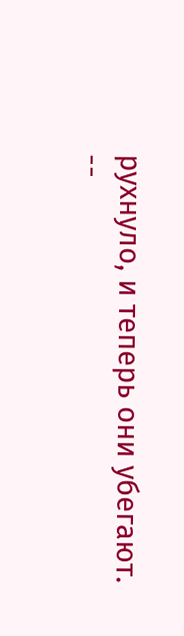рухнуло, и теперь они убегают.
--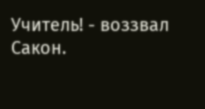Учитель! - воззвал Сакон.